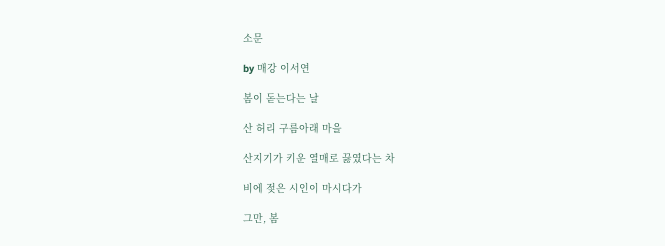소문

by 매강 이서연

봄이 돋는다는 날

산 허리 구름아래 마을

산지기가 키운 열매로 끓였다는 차

비에 젖은 시인이 마시다가

그만, 봄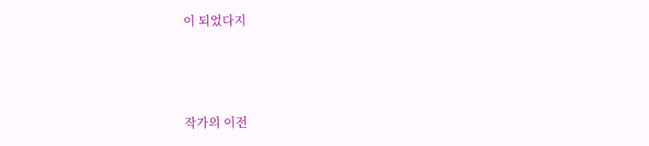이 되었다지



작가의 이전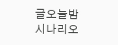글오늘밤 시나리오